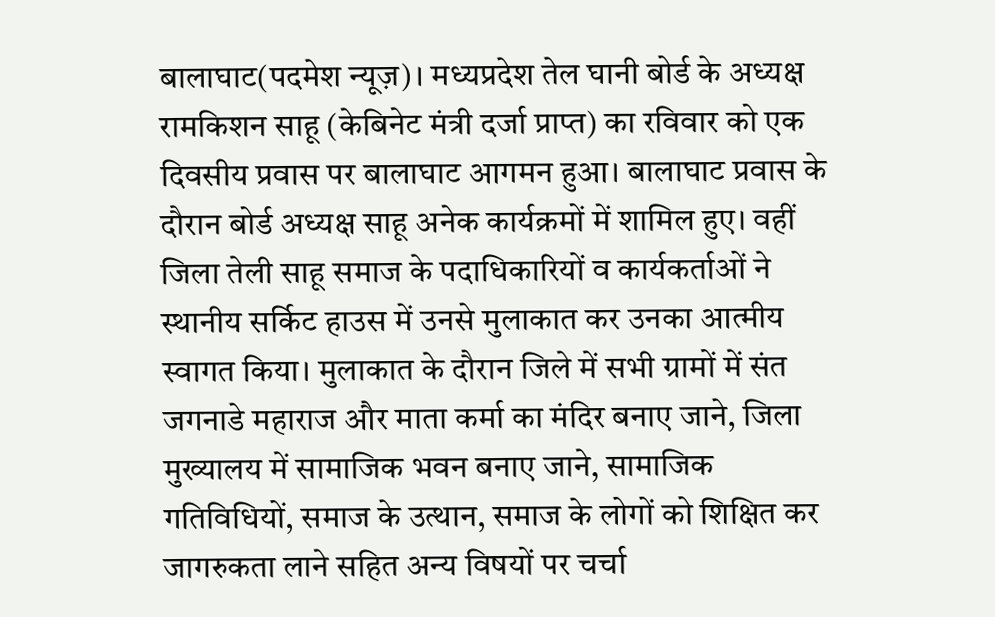बालाघाट(पदमेश न्यूज़)। मध्यप्रदेश तेल घानी बोर्ड के अध्यक्ष रामकिशन साहू (केबिनेट मंत्री दर्जा प्राप्त) का रविवार को एक दिवसीय प्रवास पर बालाघाट आगमन हुआ। बालाघाट प्रवास के दौरान बोर्ड अध्यक्ष साहू अनेक कार्यक्रमों में शामिल हुए। वहीं जिला तेली साहू समाज के पदाधिकारियों व कार्यकर्ताओं ने स्थानीय सर्किट हाउस में उनसे मुलाकात कर उनका आत्मीय स्वागत किया। मुलाकात के दौरान जिले में सभी ग्रामों में संत जगनाडे महाराज और माता कर्मा का मंदिर बनाए जाने, जिला मुख्यालय में सामाजिक भवन बनाए जाने, सामाजिक गतिविधियों, समाज के उत्थान, समाज के लोगों को शिक्षित कर जागरुकता लाने सहित अन्य विषयों पर चर्चा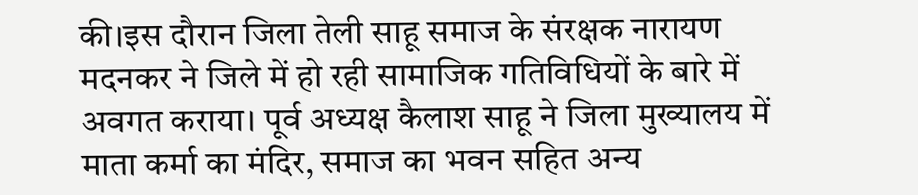की।इस दौरान जिला तेली साहू समाज के संरक्षक नारायण मदनकर ने जिले में हो रही सामाजिक गतिविधियों के बारे में अवगत कराया। पूर्व अध्यक्ष कैलाश साहू ने जिला मुख्यालय में माता कर्मा का मंदिर, समाज का भवन सहित अन्य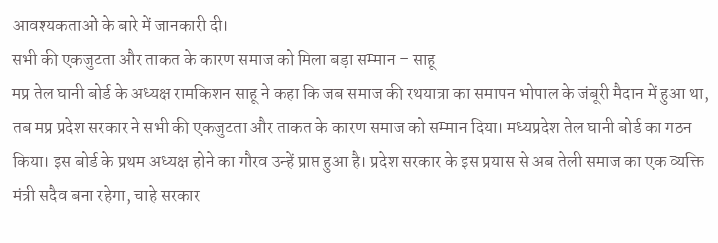आवश्यकताओं के बारे में जानकारी दी।
सभी की एकजुटता और ताकत के कारण समाज को मिला बड़ा सम्मान – साहू
मप्र तेल घानी बोर्ड के अध्यक्ष रामकिशन साहू ने कहा कि जब समाज की रथयात्रा का समापन भोपाल के जंबूरी मैदान में हुआ था, तब मप्र प्रदेश सरकार ने सभी की एकजुटता और ताकत के कारण समाज को सम्मान दिया। मध्यप्रदेश तेल घानी बोर्ड का गठन किया। इस बोर्ड के प्रथम अध्यक्ष होने का गौरव उन्हें प्राप्त हुआ है। प्रदेश सरकार के इस प्रयास से अब तेली समाज का एक व्यक्ति मंत्री सदैव बना रहेगा, चाहे सरकार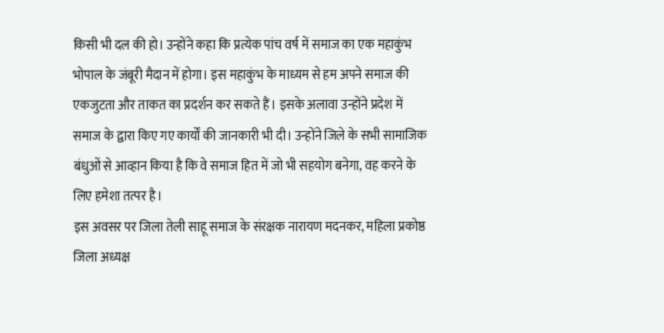किसी भी दल की हो। उन्होंने कहा कि प्रत्येक पांच वर्ष में समाज का एक महाकुंभ भोपाल के जंबूरी मैदान में होगा। इस महाकुंभ के माध्यम से हम अपने समाज की एकजुटता और ताकत का प्रदर्शन कर सकते हैं। इसके अलावा उन्होंने प्रदेश में समाज के द्वारा किए गए कार्यों की जानकारी भी दी। उन्होंने जिले के सभी सामाजिक बंधुओं से आव्हान किया है कि वे समाज हित में जो भी सहयोग बनेगा, वह करने के लिए हमेशा तत्पर है।
इस अवसर पर जिला तेली साहू समाज के संरक्षक नारायण मदनकर, महिला प्रकोष्ठ जिला अध्यक्ष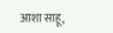आशा साहू,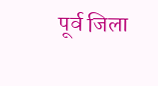पूर्व जिला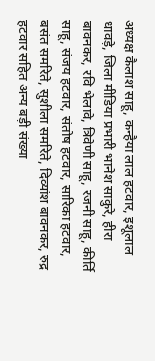अध्यक्ष कैलाश साहू, कन्हैया लाल हटवार, इशूलाल धावड़े, जिला मीडिया प्रभारी भानेश साकुरे, हीरा बावनकर, रवि भेलावे, त्रिवेणी साहू, रजनी साहू, कीर्ति साहू, संजय हटवार, संतोष हटवार, सारिका हटवार, बसंत समरिते, सुशीला समरिते, दिव्यांश बावनकर, रुद्र हटवार सहित अन्य बड़ी संख्या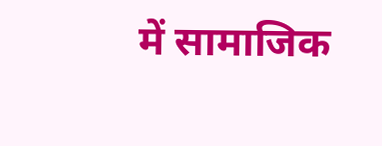में सामाजिक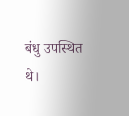बंधु उपस्थित थे।